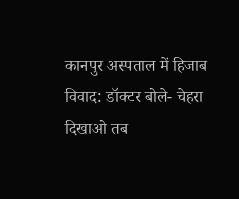कानपुर अस्पताल में हिजाब विवाद: डॉक्टर बोले- चेहरा दिखाओ तब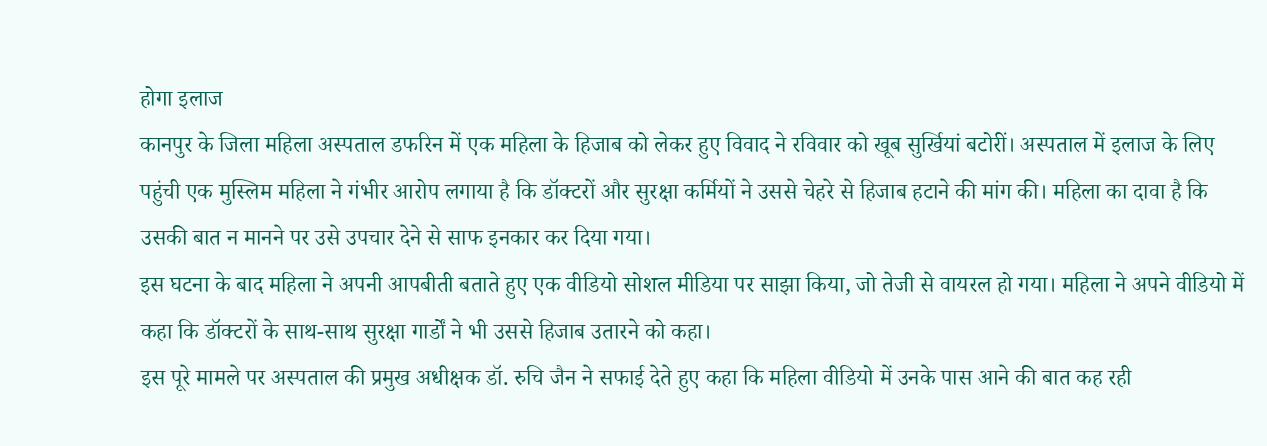होगा इलाज
कानपुर के जिला महिला अस्पताल डफरिन में एक महिला के हिजाब को लेकर हुए विवाद ने रविवार को खूब सुर्खियां बटोरीं। अस्पताल में इलाज के लिए पहुंची एक मुस्लिम महिला ने गंभीर आरोप लगाया है कि डॉक्टरों और सुरक्षा कर्मियों ने उससे चेहरे से हिजाब हटाने की मांग की। महिला का दावा है कि उसकी बात न मानने पर उसे उपचार देने से साफ इनकार कर दिया गया।
इस घटना के बाद महिला ने अपनी आपबीती बताते हुए एक वीडियो सोशल मीडिया पर साझा किया, जो तेजी से वायरल हो गया। महिला ने अपने वीडियो में कहा कि डॉक्टरों के साथ-साथ सुरक्षा गार्डों ने भी उससे हिजाब उतारने को कहा।
इस पूरे मामले पर अस्पताल की प्रमुख अधीक्षक डॉ. रुचि जैन ने सफाई देते हुए कहा कि महिला वीडियो में उनके पास आने की बात कह रही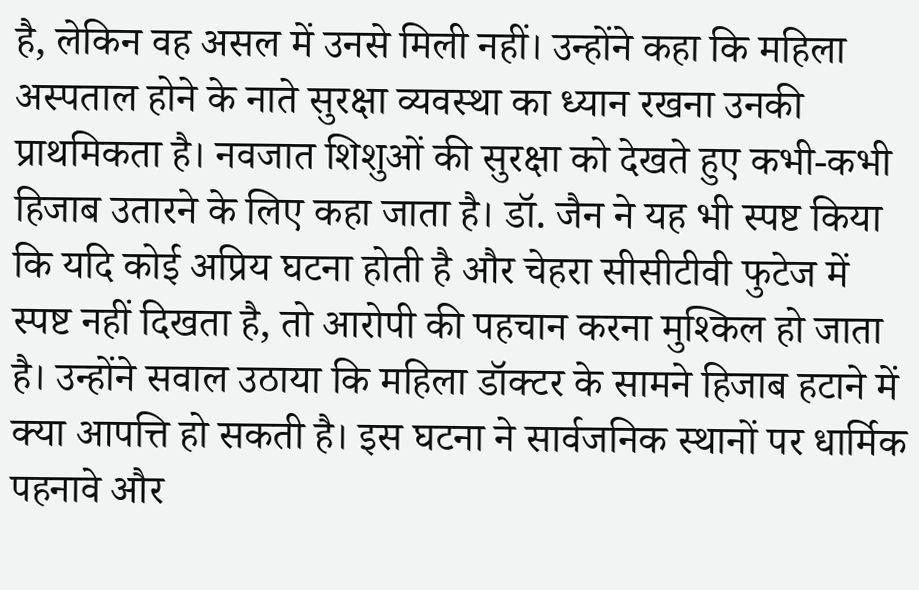है, लेकिन वह असल में उनसे मिली नहीं। उन्होंने कहा कि महिला अस्पताल होने के नाते सुरक्षा व्यवस्था का ध्यान रखना उनकी प्राथमिकता है। नवजात शिशुओं की सुरक्षा को देखते हुए कभी-कभी हिजाब उतारने के लिए कहा जाता है। डॉ. जैन ने यह भी स्पष्ट किया कि यदि कोई अप्रिय घटना होती है और चेहरा सीसीटीवी फुटेज में स्पष्ट नहीं दिखता है, तो आरोपी की पहचान करना मुश्किल हो जाता है। उन्होंने सवाल उठाया कि महिला डॉक्टर के सामने हिजाब हटाने में क्या आपत्ति हो सकती है। इस घटना ने सार्वजनिक स्थानों पर धार्मिक पहनावे और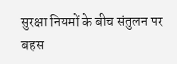सुरक्षा नियमों के बीच संतुलन पर बहस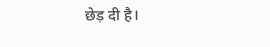छेड़ दी है।